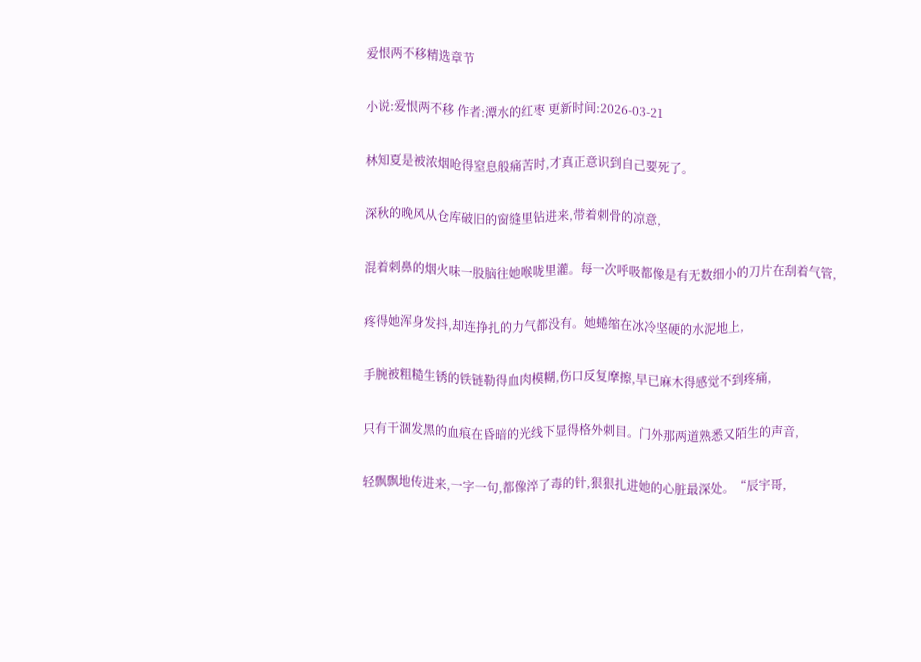爱恨两不移精选章节

小说:爱恨两不移 作者:潭水的红枣 更新时间:2026-03-21

林知夏是被浓烟呛得窒息般痛苦时,才真正意识到自己要死了。

深秋的晚风从仓库破旧的窗缝里钻进来,带着刺骨的凉意,

混着刺鼻的烟火味一股脑往她喉咙里灌。每一次呼吸都像是有无数细小的刀片在刮着气管,

疼得她浑身发抖,却连挣扎的力气都没有。她蜷缩在冰冷坚硬的水泥地上,

手腕被粗糙生锈的铁链勒得血肉模糊,伤口反复摩擦,早已麻木得感觉不到疼痛,

只有干涸发黑的血痕在昏暗的光线下显得格外刺目。门外那两道熟悉又陌生的声音,

轻飘飘地传进来,一字一句,都像淬了毒的针,狠狠扎进她的心脏最深处。“辰宇哥,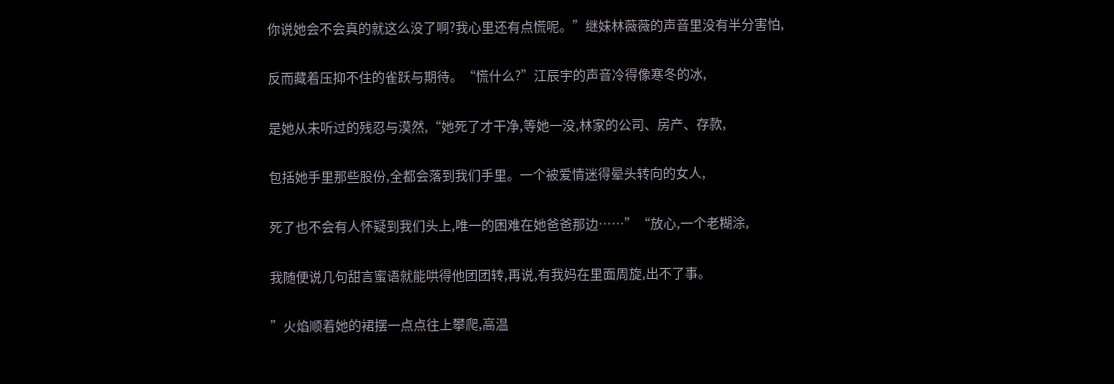你说她会不会真的就这么没了啊?我心里还有点慌呢。”继妹林薇薇的声音里没有半分害怕,

反而藏着压抑不住的雀跃与期待。“慌什么?”江辰宇的声音冷得像寒冬的冰,

是她从未听过的残忍与漠然,“她死了才干净,等她一没,林家的公司、房产、存款,

包括她手里那些股份,全都会落到我们手里。一个被爱情迷得晕头转向的女人,

死了也不会有人怀疑到我们头上,唯一的困难在她爸爸那边……”“放心,一个老糊涂,

我随便说几句甜言蜜语就能哄得他团团转,再说,有我妈在里面周旋,出不了事。

”火焰顺着她的裙摆一点点往上攀爬,高温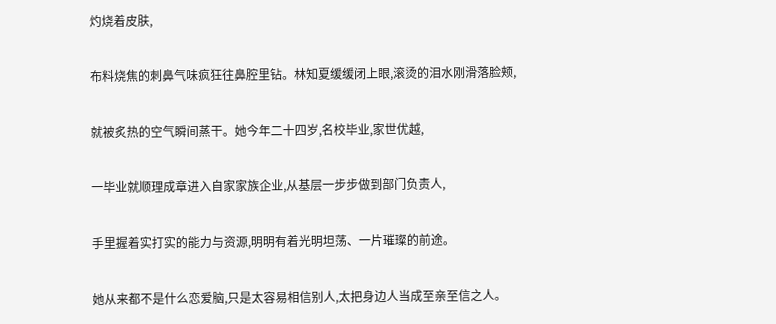灼烧着皮肤,

布料烧焦的刺鼻气味疯狂往鼻腔里钻。林知夏缓缓闭上眼,滚烫的泪水刚滑落脸颊,

就被炙热的空气瞬间蒸干。她今年二十四岁,名校毕业,家世优越,

一毕业就顺理成章进入自家家族企业,从基层一步步做到部门负责人,

手里握着实打实的能力与资源,明明有着光明坦荡、一片璀璨的前途。

她从来都不是什么恋爱脑,只是太容易相信别人,太把身边人当成至亲至信之人。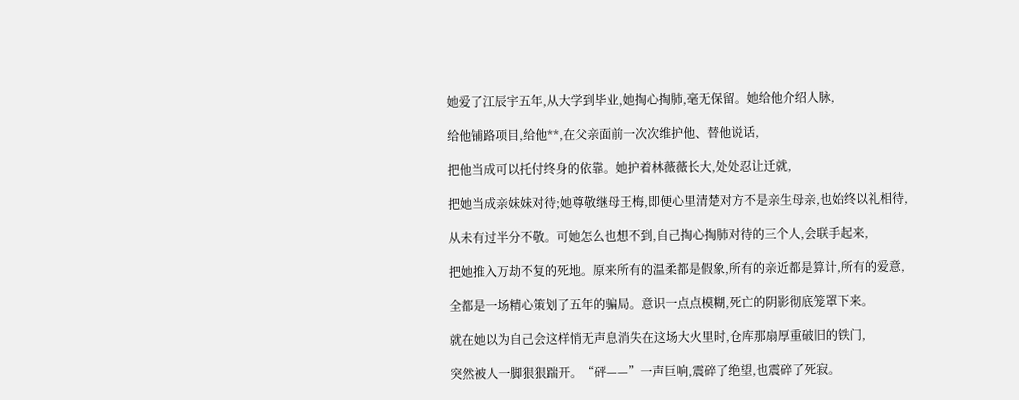她爱了江辰宇五年,从大学到毕业,她掏心掏肺,毫无保留。她给他介绍人脉,

给他铺路项目,给他**,在父亲面前一次次维护他、替他说话,

把他当成可以托付终身的依靠。她护着林薇薇长大,处处忍让迁就,

把她当成亲妹妹对待;她尊敬继母王梅,即便心里清楚对方不是亲生母亲,也始终以礼相待,

从未有过半分不敬。可她怎么也想不到,自己掏心掏肺对待的三个人,会联手起来,

把她推入万劫不复的死地。原来所有的温柔都是假象,所有的亲近都是算计,所有的爱意,

全都是一场精心策划了五年的骗局。意识一点点模糊,死亡的阴影彻底笼罩下来。

就在她以为自己会这样悄无声息消失在这场大火里时,仓库那扇厚重破旧的铁门,

突然被人一脚狠狠踹开。“砰——”一声巨响,震碎了绝望,也震碎了死寂。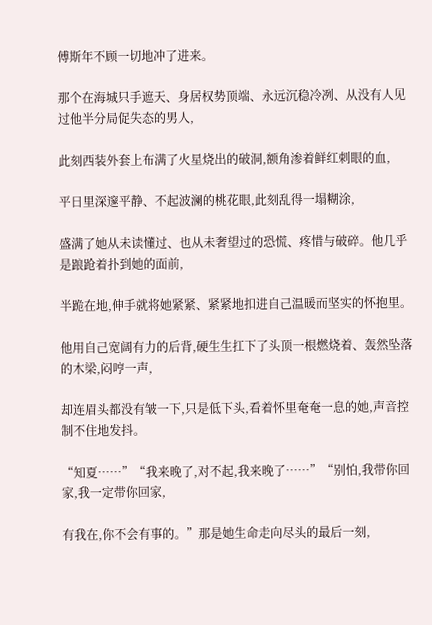傅斯年不顾一切地冲了进来。

那个在海城只手遮天、身居权势顶端、永远沉稳冷冽、从没有人见过他半分局促失态的男人,

此刻西装外套上布满了火星烧出的破洞,额角渗着鲜红刺眼的血,

平日里深邃平静、不起波澜的桃花眼,此刻乱得一塌糊涂,

盛满了她从未读懂过、也从未奢望过的恐慌、疼惜与破碎。他几乎是踉跄着扑到她的面前,

半跪在地,伸手就将她紧紧、紧紧地扣进自己温暖而坚实的怀抱里。

他用自己宽阔有力的后背,硬生生扛下了头顶一根燃烧着、轰然坠落的木梁,闷哼一声,

却连眉头都没有皱一下,只是低下头,看着怀里奄奄一息的她,声音控制不住地发抖。

“知夏……”“我来晚了,对不起,我来晚了……”“别怕,我带你回家,我一定带你回家,

有我在,你不会有事的。”那是她生命走向尽头的最后一刻,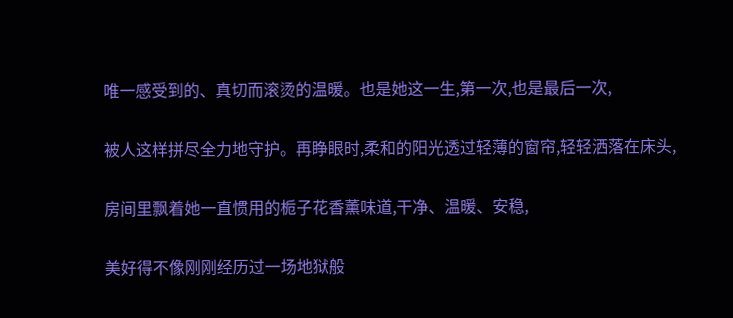唯一感受到的、真切而滚烫的温暖。也是她这一生,第一次,也是最后一次,

被人这样拼尽全力地守护。再睁眼时,柔和的阳光透过轻薄的窗帘,轻轻洒落在床头,

房间里飘着她一直惯用的栀子花香薰味道,干净、温暖、安稳,

美好得不像刚刚经历过一场地狱般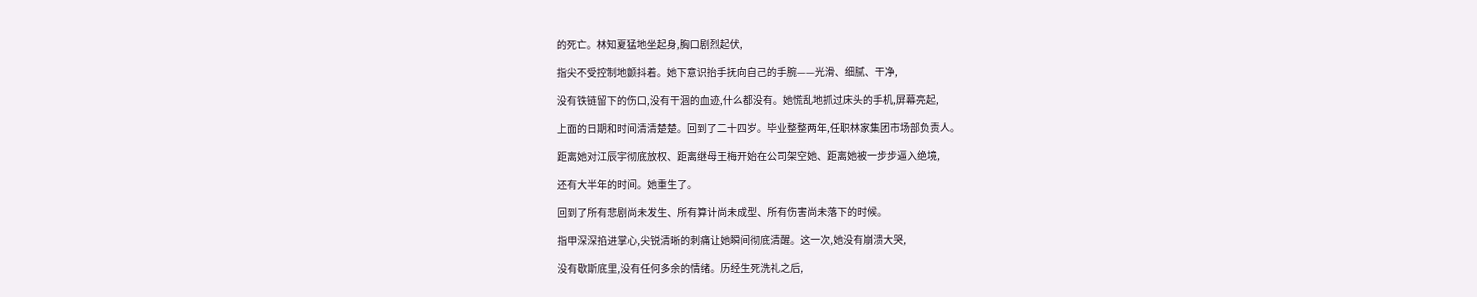的死亡。林知夏猛地坐起身,胸口剧烈起伏,

指尖不受控制地颤抖着。她下意识抬手抚向自己的手腕——光滑、细腻、干净,

没有铁链留下的伤口,没有干涸的血迹,什么都没有。她慌乱地抓过床头的手机,屏幕亮起,

上面的日期和时间清清楚楚。回到了二十四岁。毕业整整两年,任职林家集团市场部负责人。

距离她对江辰宇彻底放权、距离继母王梅开始在公司架空她、距离她被一步步逼入绝境,

还有大半年的时间。她重生了。

回到了所有悲剧尚未发生、所有算计尚未成型、所有伤害尚未落下的时候。

指甲深深掐进掌心,尖锐清晰的刺痛让她瞬间彻底清醒。这一次,她没有崩溃大哭,

没有歇斯底里,没有任何多余的情绪。历经生死洗礼之后,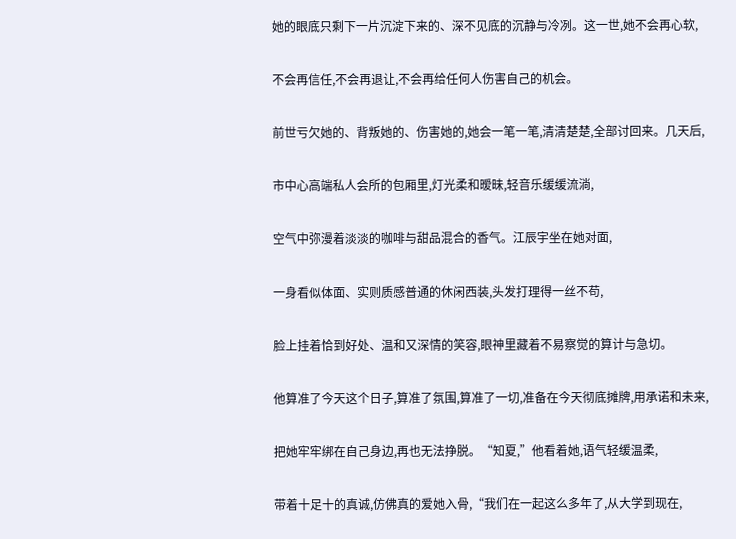她的眼底只剩下一片沉淀下来的、深不见底的沉静与冷冽。这一世,她不会再心软,

不会再信任,不会再退让,不会再给任何人伤害自己的机会。

前世亏欠她的、背叛她的、伤害她的,她会一笔一笔,清清楚楚,全部讨回来。几天后,

市中心高端私人会所的包厢里,灯光柔和暧昧,轻音乐缓缓流淌,

空气中弥漫着淡淡的咖啡与甜品混合的香气。江辰宇坐在她对面,

一身看似体面、实则质感普通的休闲西装,头发打理得一丝不苟,

脸上挂着恰到好处、温和又深情的笑容,眼神里藏着不易察觉的算计与急切。

他算准了今天这个日子,算准了氛围,算准了一切,准备在今天彻底摊牌,用承诺和未来,

把她牢牢绑在自己身边,再也无法挣脱。“知夏,”他看着她,语气轻缓温柔,

带着十足十的真诚,仿佛真的爱她入骨,“我们在一起这么多年了,从大学到现在,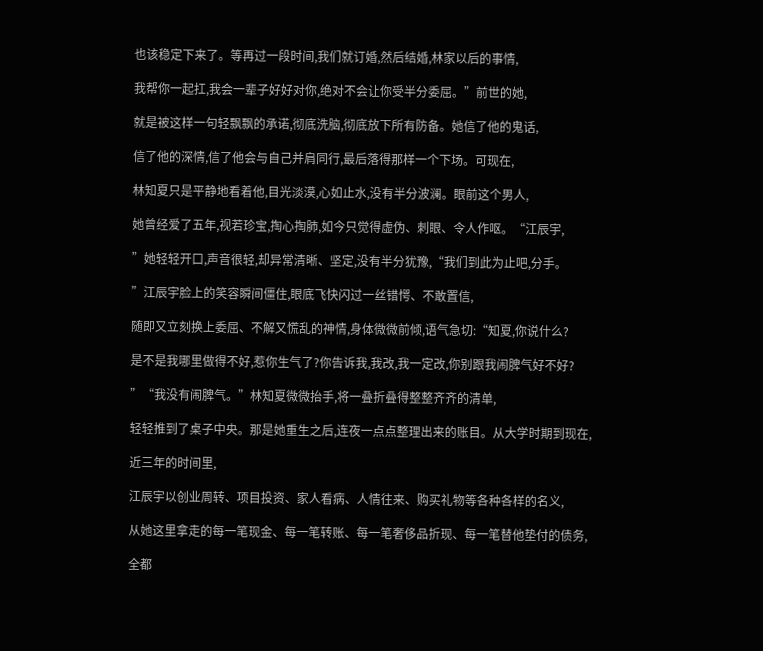也该稳定下来了。等再过一段时间,我们就订婚,然后结婚,林家以后的事情,

我帮你一起扛,我会一辈子好好对你,绝对不会让你受半分委屈。”前世的她,

就是被这样一句轻飘飘的承诺,彻底洗脑,彻底放下所有防备。她信了他的鬼话,

信了他的深情,信了他会与自己并肩同行,最后落得那样一个下场。可现在,

林知夏只是平静地看着他,目光淡漠,心如止水,没有半分波澜。眼前这个男人,

她曾经爱了五年,视若珍宝,掏心掏肺,如今只觉得虚伪、刺眼、令人作呕。“江辰宇,

”她轻轻开口,声音很轻,却异常清晰、坚定,没有半分犹豫,“我们到此为止吧,分手。

”江辰宇脸上的笑容瞬间僵住,眼底飞快闪过一丝错愕、不敢置信,

随即又立刻换上委屈、不解又慌乱的神情,身体微微前倾,语气急切:“知夏,你说什么?

是不是我哪里做得不好,惹你生气了?你告诉我,我改,我一定改,你别跟我闹脾气好不好?

”“我没有闹脾气。”林知夏微微抬手,将一叠折叠得整整齐齐的清单,

轻轻推到了桌子中央。那是她重生之后,连夜一点点整理出来的账目。从大学时期到现在,

近三年的时间里,

江辰宇以创业周转、项目投资、家人看病、人情往来、购买礼物等各种各样的名义,

从她这里拿走的每一笔现金、每一笔转账、每一笔奢侈品折现、每一笔替他垫付的债务,

全都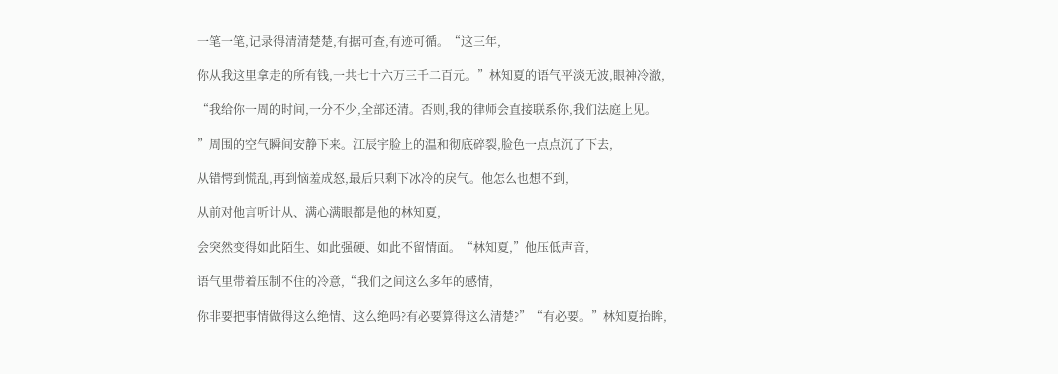一笔一笔,记录得清清楚楚,有据可查,有迹可循。“这三年,

你从我这里拿走的所有钱,一共七十六万三千二百元。”林知夏的语气平淡无波,眼神冷澈,

“我给你一周的时间,一分不少,全部还清。否则,我的律师会直接联系你,我们法庭上见。

”周围的空气瞬间安静下来。江辰宇脸上的温和彻底碎裂,脸色一点点沉了下去,

从错愕到慌乱,再到恼羞成怒,最后只剩下冰冷的戾气。他怎么也想不到,

从前对他言听计从、满心满眼都是他的林知夏,

会突然变得如此陌生、如此强硬、如此不留情面。“林知夏,”他压低声音,

语气里带着压制不住的冷意,“我们之间这么多年的感情,

你非要把事情做得这么绝情、这么绝吗?有必要算得这么清楚?”“有必要。”林知夏抬眸,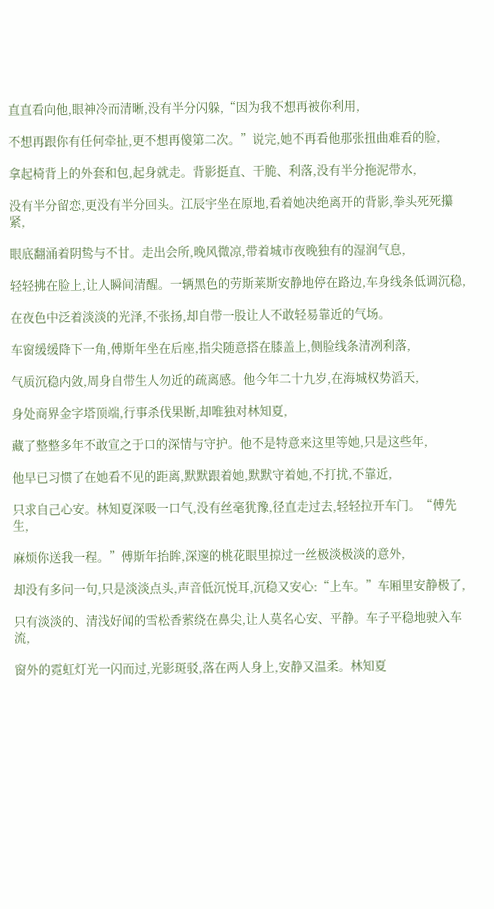直直看向他,眼神冷而清晰,没有半分闪躲,“因为我不想再被你利用,

不想再跟你有任何牵扯,更不想再傻第二次。”说完,她不再看他那张扭曲难看的脸,

拿起椅背上的外套和包,起身就走。背影挺直、干脆、利落,没有半分拖泥带水,

没有半分留恋,更没有半分回头。江辰宇坐在原地,看着她决绝离开的背影,拳头死死攥紧,

眼底翻涌着阴鸷与不甘。走出会所,晚风微凉,带着城市夜晚独有的湿润气息,

轻轻拂在脸上,让人瞬间清醒。一辆黑色的劳斯莱斯安静地停在路边,车身线条低调沉稳,

在夜色中泛着淡淡的光泽,不张扬,却自带一股让人不敢轻易靠近的气场。

车窗缓缓降下一角,傅斯年坐在后座,指尖随意搭在膝盖上,侧脸线条清冽利落,

气质沉稳内敛,周身自带生人勿近的疏离感。他今年二十九岁,在海城权势滔天,

身处商界金字塔顶端,行事杀伐果断,却唯独对林知夏,

藏了整整多年不敢宣之于口的深情与守护。他不是特意来这里等她,只是这些年,

他早已习惯了在她看不见的距离,默默跟着她,默默守着她,不打扰,不靠近,

只求自己心安。林知夏深吸一口气,没有丝毫犹豫,径直走过去,轻轻拉开车门。“傅先生,

麻烦你送我一程。”傅斯年抬眸,深邃的桃花眼里掠过一丝极淡极淡的意外,

却没有多问一句,只是淡淡点头,声音低沉悦耳,沉稳又安心:“上车。”车厢里安静极了,

只有淡淡的、清浅好闻的雪松香萦绕在鼻尖,让人莫名心安、平静。车子平稳地驶入车流,

窗外的霓虹灯光一闪而过,光影斑驳,落在两人身上,安静又温柔。林知夏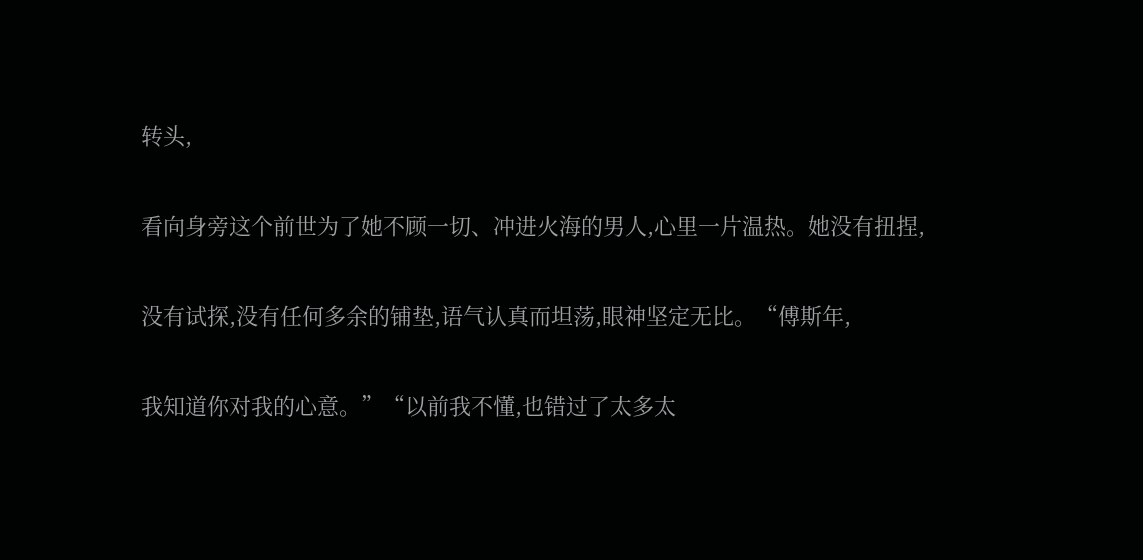转头,

看向身旁这个前世为了她不顾一切、冲进火海的男人,心里一片温热。她没有扭捏,

没有试探,没有任何多余的铺垫,语气认真而坦荡,眼神坚定无比。“傅斯年,

我知道你对我的心意。”“以前我不懂,也错过了太多太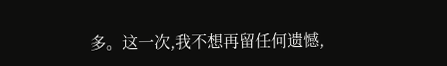多。这一次,我不想再留任何遗憾,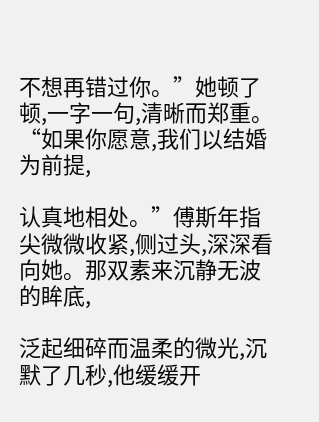不想再错过你。”她顿了顿,一字一句,清晰而郑重。“如果你愿意,我们以结婚为前提,

认真地相处。”傅斯年指尖微微收紧,侧过头,深深看向她。那双素来沉静无波的眸底,

泛起细碎而温柔的微光,沉默了几秒,他缓缓开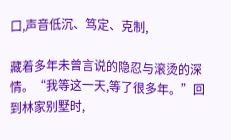口,声音低沉、笃定、克制,

藏着多年未曾言说的隐忍与滚烫的深情。“我等这一天,等了很多年。”回到林家别墅时,